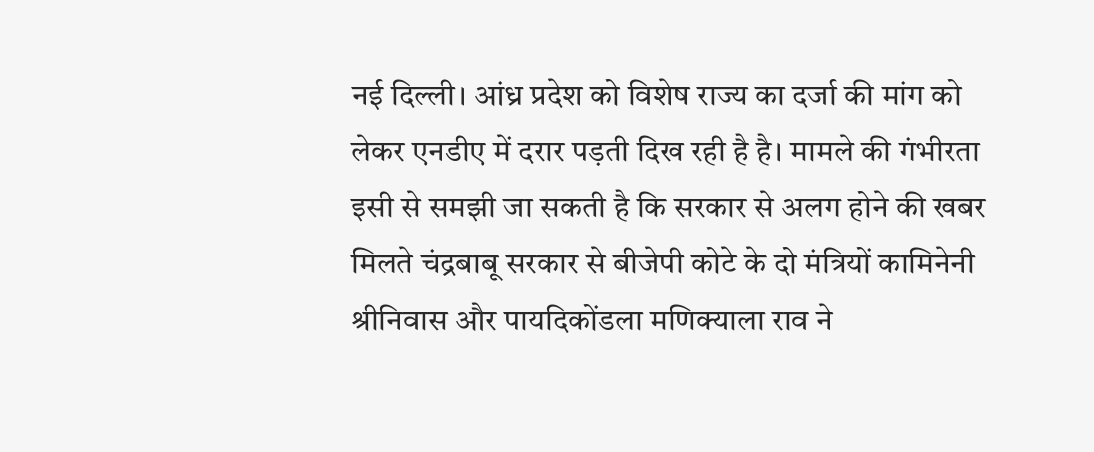नई दिल्ली। आंध्र प्रदेश को विशेष राज्य का दर्जा की मांग को लेकर एनडीए में दरार पड़ती दिख रही है है। मामले की गंभीरता इसी से समझी जा सकती है कि सरकार से अलग होने की खबर मिलते चंद्रबाबू सरकार से बीजेपी कोटे के दो मंत्रियों कामिनेनी श्रीनिवास और पायदिकोंडला मणिक्याला राव ने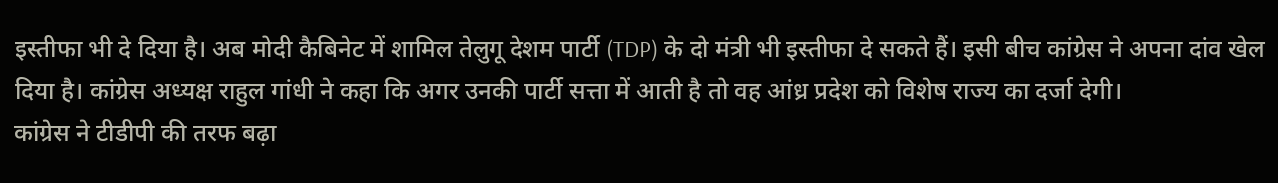इस्तीफा भी दे दिया है। अब मोदी कैबिनेट में शामिल तेलुगू देशम पार्टी (TDP) के दो मंत्री भी इस्तीफा दे सकते हैं। इसी बीच कांग्रेस ने अपना दांव खेल दिया है। कांग्रेस अध्यक्ष राहुल गांधी ने कहा कि अगर उनकी पार्टी सत्ता में आती है तो वह आंध्र प्रदेश को विशेष राज्य का दर्जा देगी।
कांग्रेस ने टीडीपी की तरफ बढ़ा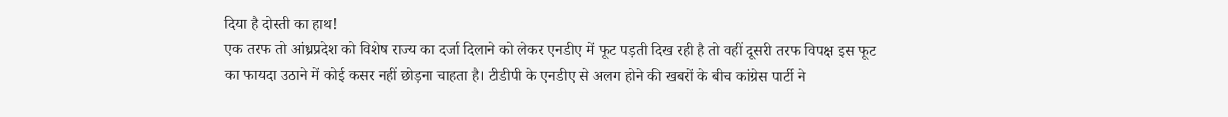दिया है दोस्ती का हाथ!
एक तरफ तो आंध्रप्रदेश को विशेष राज्य का दर्जा दिलाने को लेकर एनडीए में फूट पड़ती दिख रही है तो वहीं दूसरी तरफ विपक्ष इस फूट का फायदा उठाने में कोई कसर नहीं छोड़ना चाहता है। टीडीपी के एनडीए से अलग होने की खबरों के बीच कांग्रेस पार्टी ने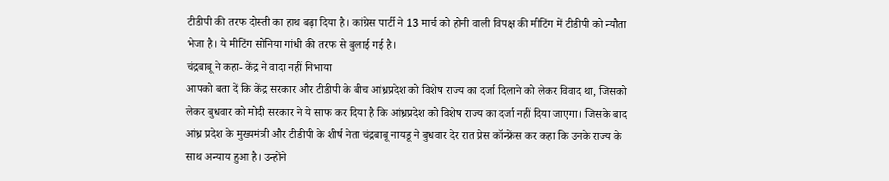टीडीपी की तरफ दोस्ती का हाथ बढ़ा दिया है। कांग्रेस पार्टी ने 13 मार्च को होनी वाली विपक्ष की मीटिंग में टीडीपी को न्यौता भेजा है। ये मीटिंग सोनिया गांधी की तरफ से बुलाई गई है।
चंद्रबाबू ने कहा- केंद्र ने वादा नहीं निभाया
आपको बता दें कि केंद्र सरकार और टीडीपी के बीच आंध्रप्रदेश को विशेष राज्य का दर्जा दिलाने को लेकर विवाद था, जिसको लेकर बुधवार को मोदी सरकार ने ये साफ कर दिया है कि आंध्रप्रदेश को विशेष राज्य का दर्जा नहीं दिया जाएगा। जिसके बाद आंध्र प्रदेश के मुख्यमंत्री और टीडीपी के शीर्ष नेता चंद्रबाबू नायडू ने बुधवार देर रात प्रेस कॉन्फ्रेंस कर कहा कि उनके राज्य के साथ अन्याय हुआ है। उन्होंने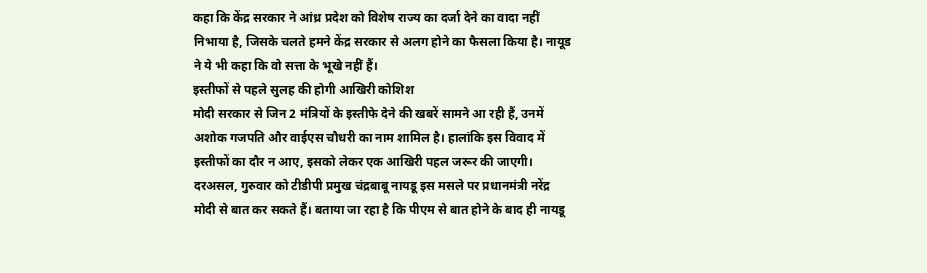कहा कि केंद्र सरकार ने आंध्र प्रदेश को विशेष राज्य का दर्जा देने का वादा नहीं निभाया है, जिसके चलते हमने केंद्र सरकार से अलग होने का फैसला किया है। नायूड ने ये भी कहा कि वो सत्ता के भूखे नहीं हैं।
इस्तीफों से पहले सुलह की होगी आखिरी कोशिश
मोदी सरकार से जिन 2 मंत्रियों के इस्तीफे देने की खबरें सामने आ रही हैं, उनमें अशोक गजपति और वाईएस चौधरी का नाम शामिल है। हालांकि इस विवाद में इस्तीफों का दौर न आए, इसको लेकर एक आखिरी पहल जरूर की जाएगी। दरअसल, गुरुवार को टीडीपी प्रमुख चंद्रबाबू नायडू इस मसले पर प्रधानमंत्री नरेंद्र मोदी से बात कर सकते हैं। बताया जा रहा है कि पीएम से बात होने के बाद ही नायडू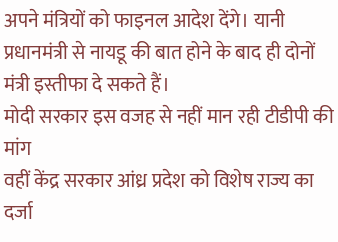अपने मंत्रियों को फाइनल आदेश देंगे। यानी प्रधानमंत्री से नायडू की बात होने के बाद ही दोनों मंत्री इस्तीफा दे सकते हैं।
मोदी सरकार इस वजह से नहीं मान रही टीडीपी की मांग
वहीं केंद्र सरकार आंध्र प्रदेश को विशेष राज्य का दर्जा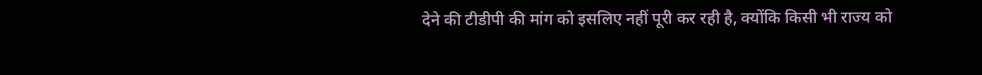देने की टीडीपी की मांग को इसलिए नहीं पूरी कर रही है, क्योंकि किसी भी राज्य को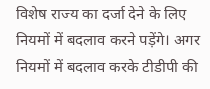विशेष राज्य का दर्जा देने के लिए नियमों में बदलाव करने पड़ेंगे। अगर नियमों में बदलाव करके टीडीपी की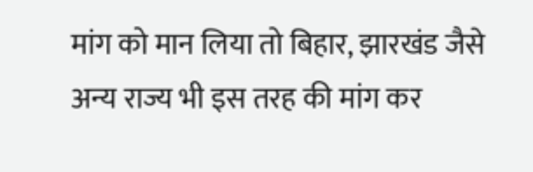मांग को मान लिया तो बिहार, झारखंड जैसे अन्य राज्य भी इस तरह की मांग कर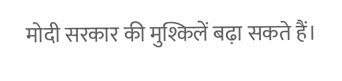मोदी सरकार की मुश्किलें बढ़ा सकते हैं।